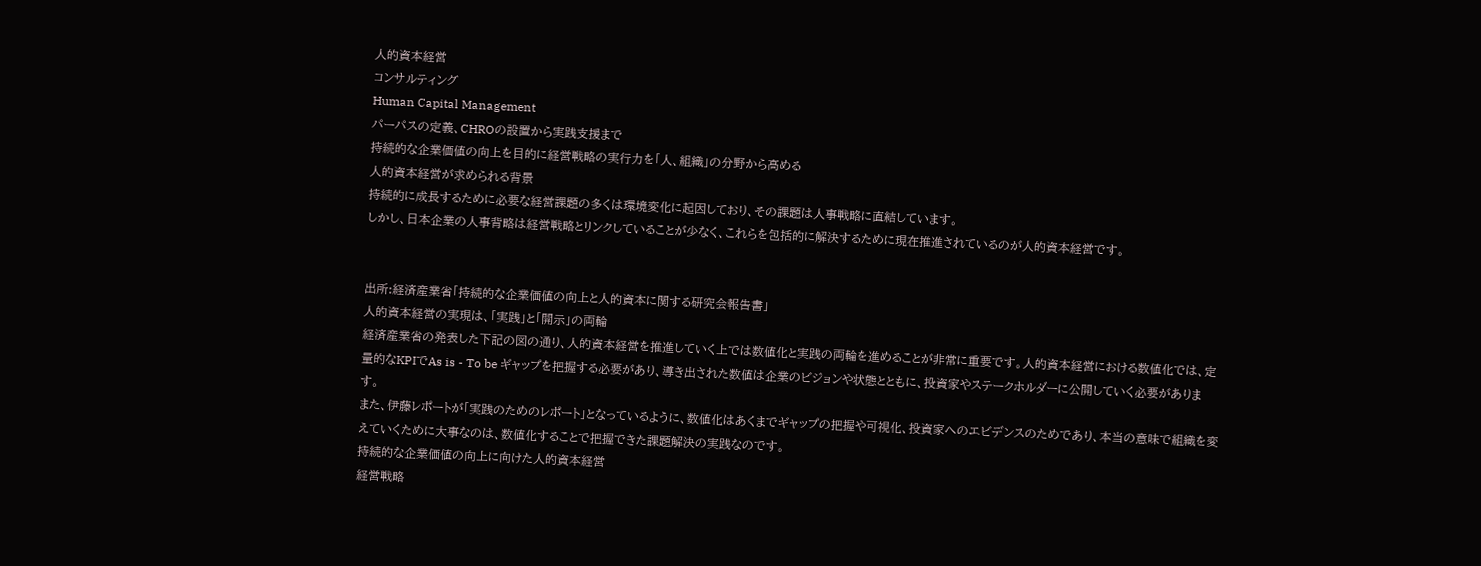人的資本経営
コンサルティング
Human Capital Management
パーパスの定義、CHROの設置から実践支援まで
持続的な企業価値の向上を目的に経営戦略の実行力を「人、組織」の分野から高める
人的資本経営が求められる背景
持続的に成長するために必要な経営課題の多くは環境変化に起因しており、その課題は人事戦略に直結しています。
しかし、日本企業の人事背略は経営戦略とリンクしていることが少なく、これらを包括的に解決するために現在推進されているのが人的資本経営です。


出所:経済産業省「持続的な企業価値の向上と人的資本に関する研究会報告書」
人的資本経営の実現は、「実践」と「開示」の両輪
経済産業省の発表した下記の図の通り、人的資本経営を推進していく上では数値化と実践の両輪を進めることが非常に重要です。人的資本経営における数値化では、定量的なKPIでAs is - To be ギャップを把握する必要があり、導き出された数値は企業のビジョンや状態とともに、投資家やステークホルダーに公開していく必要があります。
また、伊藤レポートが「実践のためのレポート」となっているように、数値化はあくまでギャップの把握や可視化、投資家へのエビデンスのためであり、本当の意味で組織を変えていくために大事なのは、数値化することで把握できた課題解決の実践なのです。
持続的な企業価値の向上に向けた人的資本経営
経営戦略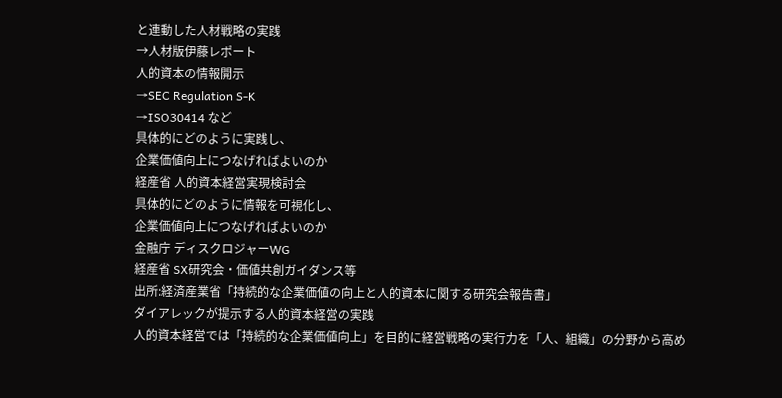と連動した人材戦略の実践
→人材版伊藤レポート
人的資本の情報開示
→SEC Regulation S-K
→ISO30414 など
具体的にどのように実践し、
企業価値向上につなげればよいのか
経産省 人的資本経営実現検討会
具体的にどのように情報を可視化し、
企業価値向上につなげればよいのか
金融庁 ディスクロジャーWG
経産省 SX研究会・価値共創ガイダンス等
出所:経済産業省「持続的な企業価値の向上と人的資本に関する研究会報告書」
ダイアレックが提示する人的資本経営の実践
人的資本経営では「持続的な企業価値向上」を目的に経営戦略の実行力を「人、組織」の分野から高め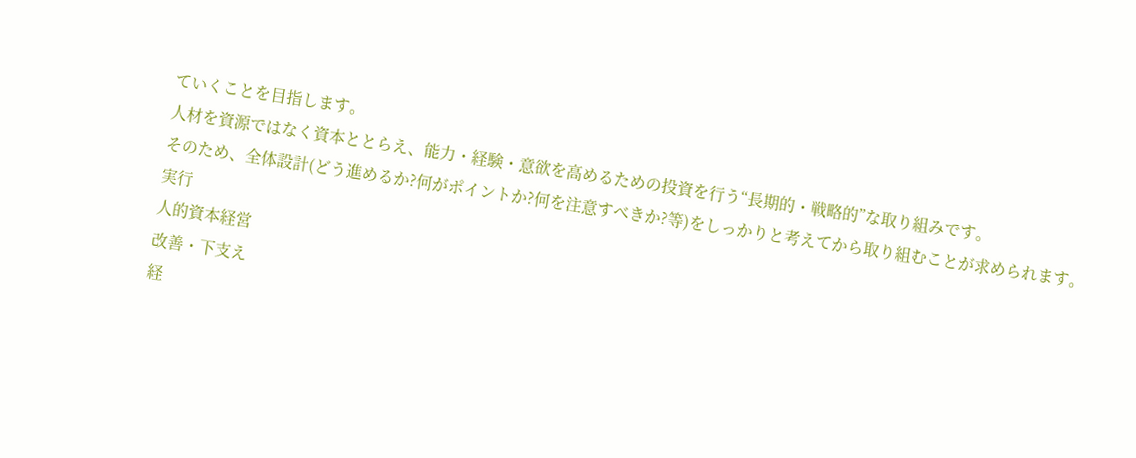ていくことを目指します。
人材を資源ではなく資本ととらえ、能力・経験・意欲を高めるための投資を行う“長期的・戦略的”な取り組みです。
そのため、全体設計(どう進めるか?何がポイントか?何を注意すべきか?等)をしっかりと考えてから取り組むことが求められます。
実行
人的資本経営
改善・下支え
経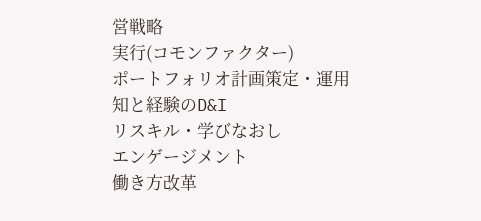営戦略
実行(コモンファクター)
ポートフォリオ計画策定・運用
知と経験のD&I
リスキル・学びなおし
エンゲージメント
働き方改革